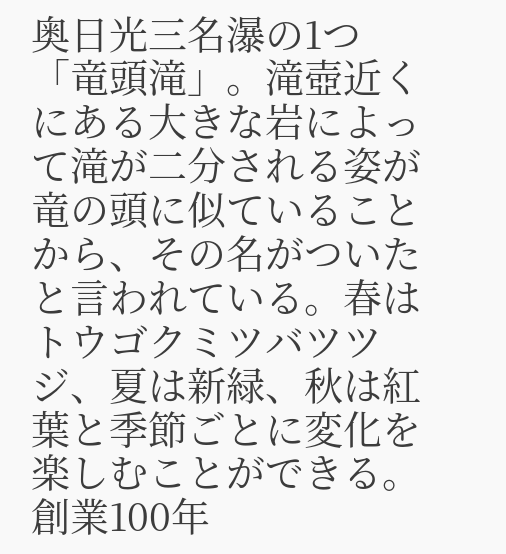奥日光三名瀑の1つ「竜頭滝」。滝壺近くにある大きな岩によって滝が二分される姿が竜の頭に似ていることから、その名がついたと言われている。春はトウゴクミツバツツジ、夏は新緑、秋は紅葉と季節ごとに変化を楽しむことができる。創業100年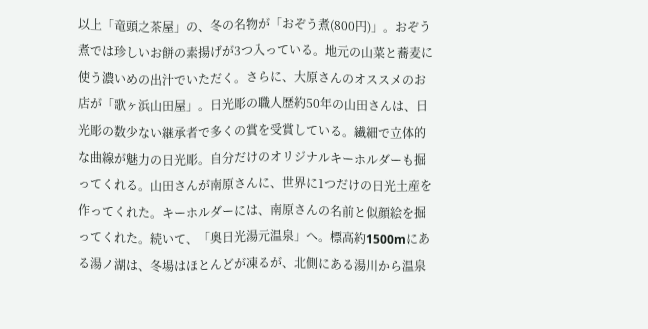以上「竜頭之茶屋」の、冬の名物が「おぞう煮(800円)」。おぞう煮では珍しいお餅の素揚げが3つ入っている。地元の山菜と蕎麦に使う濃いめの出汁でいただく。さらに、大原さんのオススメのお店が「歌ヶ浜山田屋」。日光彫の職人歴約50年の山田さんは、日光彫の数少ない継承者で多くの賞を受賞している。繊細で立体的な曲線が魅力の日光彫。自分だけのオリジナルキーホルダーも掘ってくれる。山田さんが南原さんに、世界に1つだけの日光土産を作ってくれた。キーホルダーには、南原さんの名前と似顔絵を掘ってくれた。続いて、「奥日光湯元温泉」へ。標高約1500mにある湯ノ湖は、冬場はほとんどが凍るが、北側にある湯川から温泉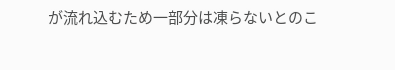が流れ込むため一部分は凍らないとのこ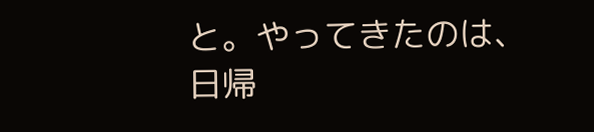と。やってきたのは、日帰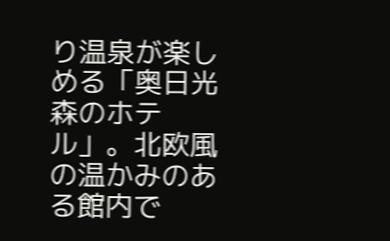り温泉が楽しめる「奥日光 森のホテル」。北欧風の温かみのある館内で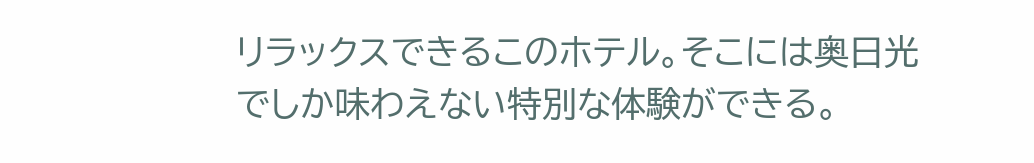リラックスできるこのホテル。そこには奥日光でしか味わえない特別な体験ができる。